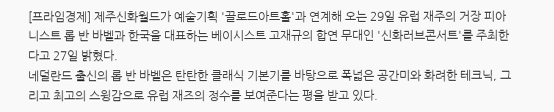[프라임경제] 제주신화월드가 예술기획 '끌로드아트홀'과 연계해 오는 29일 유럽 재주의 거장 피아니스트 롭 반 바벨과 한국을 대표하는 베이시스트 고재규의 합연 무대인 '신화러브콘서트'를 주최한다고 27일 밝혔다.
네덜란드 출신의 롭 반 바벨은 탄탄한 클래식 기본기를 바탕으로 폭넓은 공간미와 화려한 테크닉, 그리고 최고의 스윙감으로 유럽 재즈의 정수를 보여준다는 평을 받고 있다.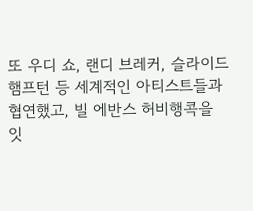또 우디 쇼, 랜디 브레커, 슬라이드 햄프턴 등 세계적인 아티스트들과 협연했고, 빌 에반스 허비행콕을 잇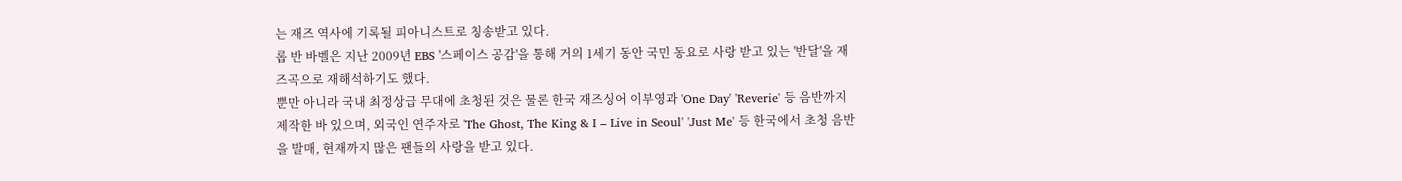는 재즈 역사에 기록될 피아니스트로 칭송받고 있다.
롭 반 바벨은 지난 2009년 EBS '스페이스 공감'을 통해 거의 1세기 동안 국민 동요로 사랑 받고 있는 '반달'을 재즈곡으로 재해석하기도 했다.
뿐만 아니라 국내 최정상급 무대에 초청된 것은 물론 한국 재즈싱어 이부영과 'One Day' 'Reverie' 등 음반까지 제작한 바 있으며, 외국인 연주자로 'The Ghost, The King & I – Live in Seoul' 'Just Me' 등 한국에서 초청 음반을 발매, 현재까지 많은 팬들의 사랑을 받고 있다.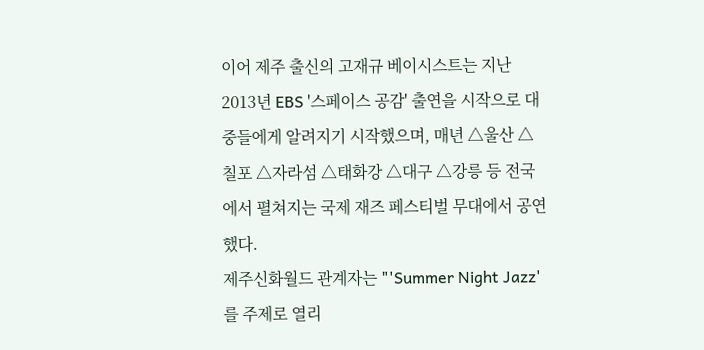이어 제주 출신의 고재규 베이시스트는 지난 2013년 EBS '스페이스 공감' 출연을 시작으로 대중들에게 알려지기 시작했으며, 매년 △울산 △칠포 △자라섬 △태화강 △대구 △강릉 등 전국에서 펼쳐지는 국제 재즈 페스티벌 무대에서 공연했다.
제주신화월드 관계자는 "'Summer Night Jazz'를 주제로 열리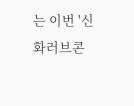는 이번 '신화러브콘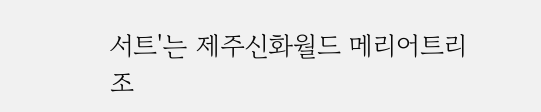서트'는 제주신화월드 메리어트리조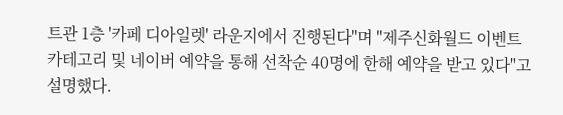트관 1층 '카페 디아일렛' 라운지에서 진행된다"며 "제주신화월드 이벤트 카테고리 및 네이버 예약을 통해 선착순 40명에 한해 예약을 받고 있다"고 설명했다.